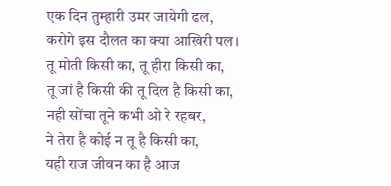एक दिन तुम्हारी उमर जायेगी ढल,
करोगे इस दौलत का क्या आखिरी पल।
तू मोती किसी का, तू हीरा किसी का,
तू जां है किसी की तू दिल है किसी का,
नही सोंचा तूने कभी ओ रे रहबर,
ने तेरा है कोई न तू है किसी का,
यही राज जीवन का है आज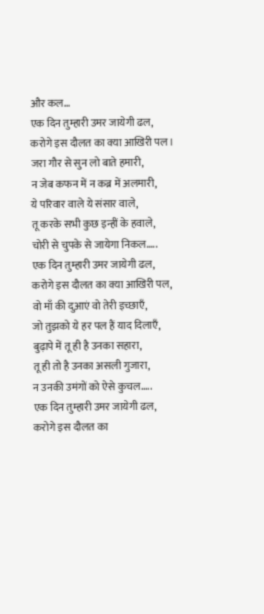और कल...
एक दिन तुम्हारी उमर जायेगी ढल,
करोगे इस दौलत का क्या आखिरी पल।
जरा गौर से सुन लो बाते हमारी,
न जेब कफन में न कब्र में अलमारी,
ये परिवार वाले ये संसार वाले,
तू करके सभी कुछ इन्हीं के हवाले,
चोरी से चुपके से जायेगा निकल.....
एक दिन तुम्हारी उमर जायेगी ढल,
करोगे इस दौलत का क्या आखिरी पल,
वो माँ की दुआएं वो तेरी इच्छाएँ,
जो तुझको ये हर पल हैं याद दिलाएँ,
बुढ़ापे में तू ही है उनका सहारा,
तू ही तो है उनका असली गुजारा,
न उनकी उमंगों को ऐसे कुचल.....
एक दिन तुम्हारी उमर जायेगी ढल,
करोगे इस दौलत का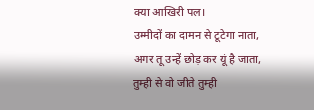क्या आखिरी पल।
उम्मीदों का दामन से टूटेगा नाता,
अगर तू उन्हें छोड़ कर यूं है जाता,
तुम्ही से वो जीते तुम्ही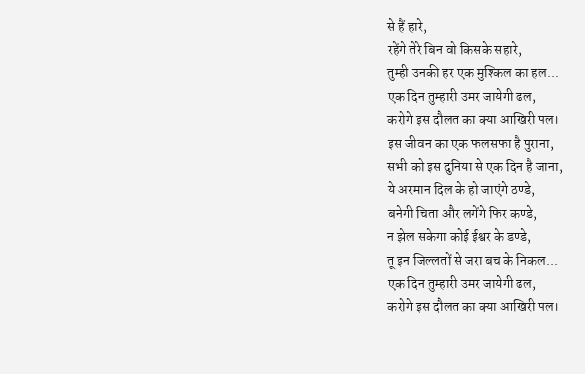से हैं हारे,
रहेंगे तेरे बिन वो किसके सहारे,
तुम्ही उनकी हर एक मुश्किल का हल...
एक दिन तुम्हारी उमर जायेगी ढल,
करोगे इस दौलत का क्या आखिरी पल।
इस जीवन का एक फलसफा है पुराना,
सभी को इस दुनिया से एक दिन है जाना,
ये अरमान दिल के हो जाएंगे ठण्डे,
बनेगी चिता और लगेंगे फिर कण्डे,
न झेल सकेगा कोई ईश्वर के डण्डे,
तू इन जिल्लतों से जरा बच के निकल...
एक दिन तुम्हारी उमर जायेगी ढल,
करोगे इस दौलत का क्या आखिरी पल।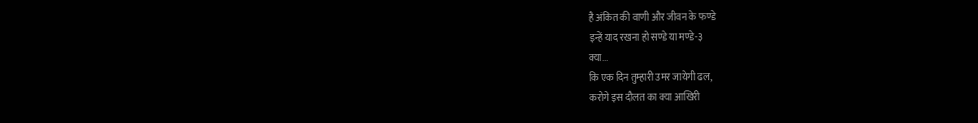है अंकित की वाणी और जीवन के फण्डे
इन्हें याद रखना हो सण्डे या मण्डे-३
क्या...
कि एक दिन तुम्हारी उमर जायेगी ढल,
करोगे इस दौलत का क्या आखिरी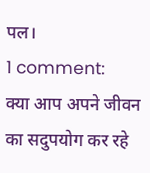पल।
1 comment:
क्या आप अपने जीवन का सदुपयोग कर रहे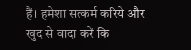हैं। हमेशा सत्कर्म करिये और खुद से वादा करें कि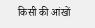किसी की आंखों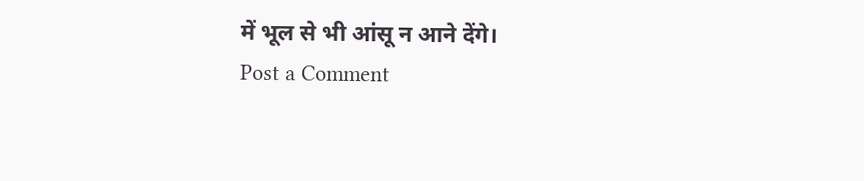में भूल से भी आंसू न आने देंगे।
Post a Comment